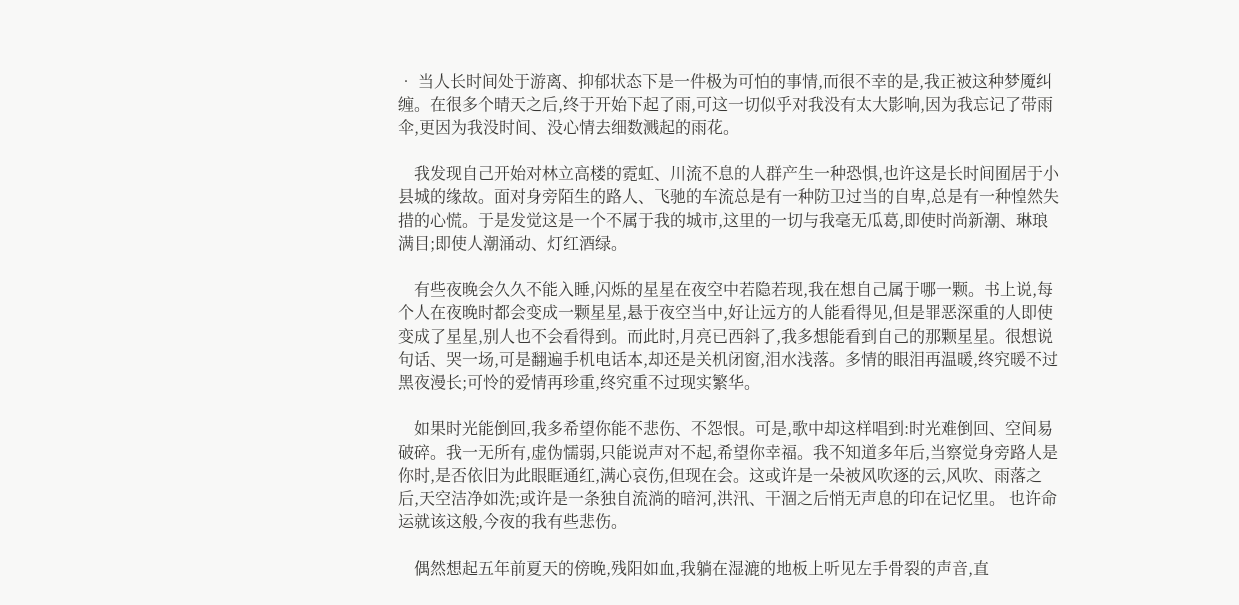• 当人长时间处于游离、抑郁状态下是一件极为可怕的事情,而很不幸的是,我正被这种梦魇纠缠。在很多个晴天之后,终于开始下起了雨,可这一切似乎对我没有太大影响,因为我忘记了带雨伞,更因为我没时间、没心情去细数溅起的雨花。

    我发现自己开始对林立高楼的霓虹、川流不息的人群产生一种恐惧,也许这是长时间囿居于小县城的缘故。面对身旁陌生的路人、飞驰的车流总是有一种防卫过当的自卑,总是有一种惶然失措的心慌。于是发觉这是一个不属于我的城市,这里的一切与我毫无瓜葛,即使时尚新潮、琳琅满目;即使人潮涌动、灯红酒绿。

    有些夜晚会久久不能入睡,闪烁的星星在夜空中若隐若现,我在想自己属于哪一颗。书上说,每个人在夜晚时都会变成一颗星星,悬于夜空当中,好让远方的人能看得见,但是罪恶深重的人即使变成了星星,别人也不会看得到。而此时,月亮已西斜了,我多想能看到自己的那颗星星。很想说句话、哭一场,可是翻遍手机电话本,却还是关机闭窗,泪水浅落。多情的眼泪再温暖,终究暖不过黑夜漫长;可怜的爱情再珍重,终究重不过现实繁华。

    如果时光能倒回,我多希望你能不悲伤、不怨恨。可是,歌中却这样唱到:时光难倒回、空间易破碎。我一无所有,虚伪懦弱,只能说声对不起,希望你幸福。我不知道多年后,当察觉身旁路人是你时,是否依旧为此眼眶通红,满心哀伤,但现在会。这或许是一朵被风吹逐的云,风吹、雨落之后,天空洁净如洗;或许是一条独自流淌的暗河,洪汛、干涸之后悄无声息的印在记忆里。 也许命运就该这般,今夜的我有些悲伤。

    偶然想起五年前夏天的傍晚,残阳如血,我躺在湿漉的地板上听见左手骨裂的声音,直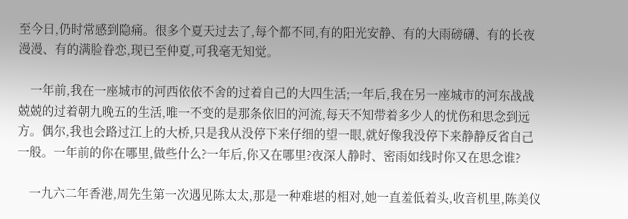至今日,仍时常感到隐痛。很多个夏天过去了,每个都不同,有的阳光安静、有的大雨磅礴、有的长夜漫漫、有的满脸眷恋,现已至仲夏,可我毫无知觉。

    一年前,我在一座城市的河西依依不舍的过着自己的大四生活;一年后,我在另一座城市的河东战战兢兢的过着朝九晚五的生活,唯一不变的是那条依旧的河流,每天不知带着多少人的忧伤和思念到远方。偶尔,我也会路过江上的大桥,只是我从没停下来仔细的望一眼,就好像我没停下来静静反省自己一般。一年前的你在哪里,做些什么?一年后,你又在哪里?夜深人静时、密雨如线时你又在思念谁?

    一九六二年香港,周先生第一次遇见陈太太,那是一种难堪的相对,她一直羞低着头,收音机里,陈美仪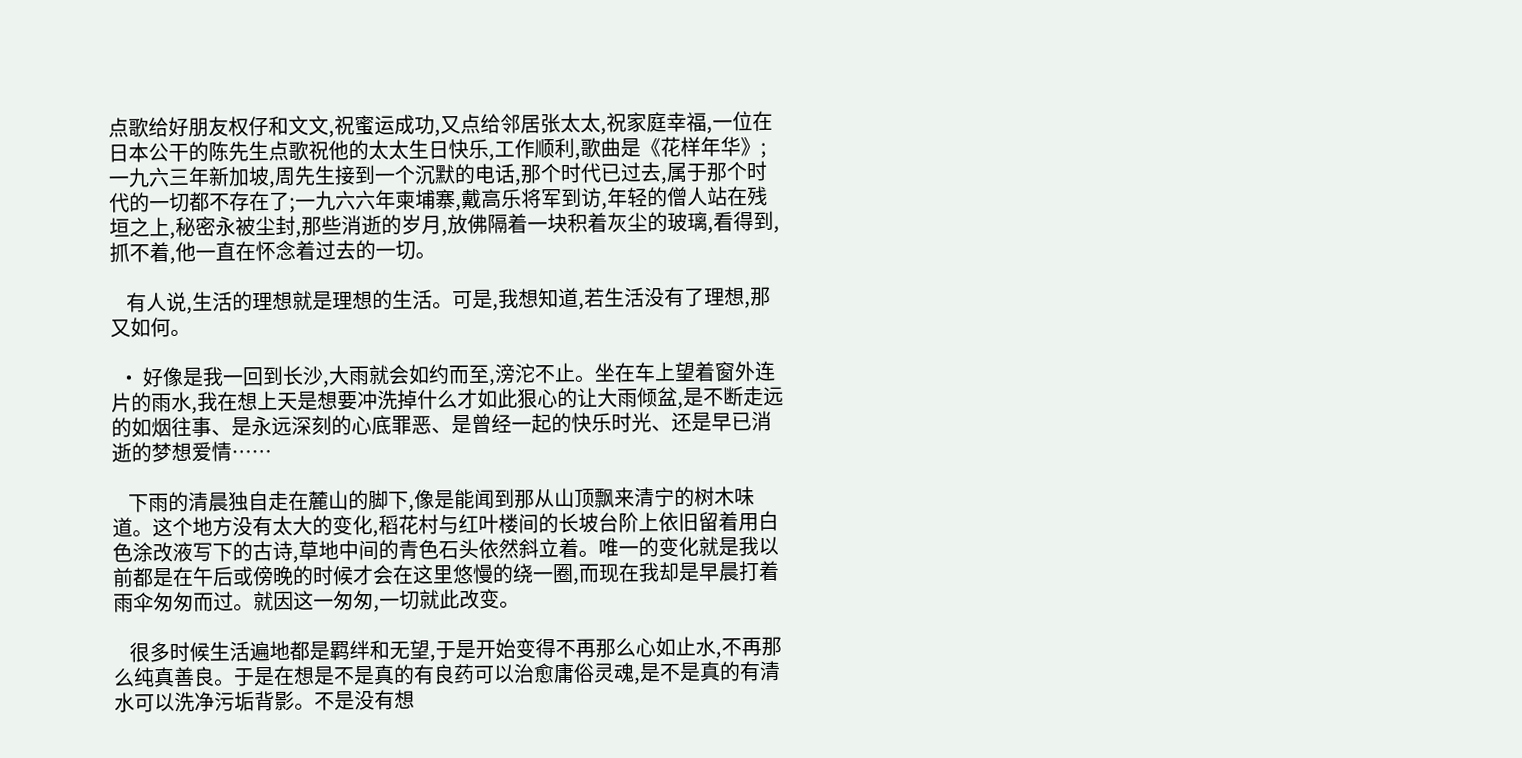点歌给好朋友权仔和文文,祝蜜运成功,又点给邻居张太太,祝家庭幸福,一位在日本公干的陈先生点歌祝他的太太生日快乐,工作顺利,歌曲是《花样年华》;一九六三年新加坡,周先生接到一个沉默的电话,那个时代已过去,属于那个时代的一切都不存在了;一九六六年柬埔寨,戴高乐将军到访,年轻的僧人站在残垣之上,秘密永被尘封,那些消逝的岁月,放佛隔着一块积着灰尘的玻璃,看得到,抓不着,他一直在怀念着过去的一切。

    有人说,生活的理想就是理想的生活。可是,我想知道,若生活没有了理想,那又如何。

  • 好像是我一回到长沙,大雨就会如约而至,滂沱不止。坐在车上望着窗外连片的雨水,我在想上天是想要冲洗掉什么才如此狠心的让大雨倾盆,是不断走远的如烟往事、是永远深刻的心底罪恶、是曾经一起的快乐时光、还是早已消逝的梦想爱情……

    下雨的清晨独自走在麓山的脚下,像是能闻到那从山顶飘来清宁的树木味道。这个地方没有太大的变化,稻花村与红叶楼间的长坡台阶上依旧留着用白色涂改液写下的古诗,草地中间的青色石头依然斜立着。唯一的变化就是我以前都是在午后或傍晚的时候才会在这里悠慢的绕一圈,而现在我却是早晨打着雨伞匆匆而过。就因这一匆匆,一切就此改变。

    很多时候生活遍地都是羁绊和无望,于是开始变得不再那么心如止水,不再那么纯真善良。于是在想是不是真的有良药可以治愈庸俗灵魂,是不是真的有清水可以洗净污垢背影。不是没有想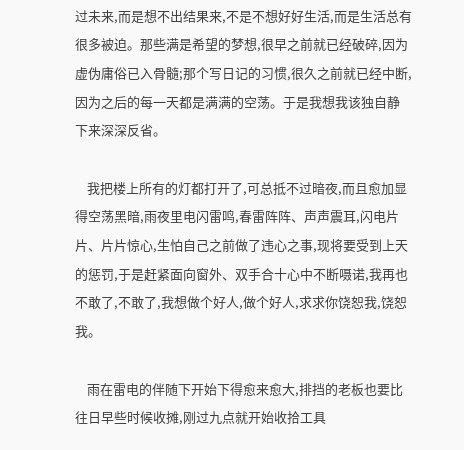过未来,而是想不出结果来,不是不想好好生活,而是生活总有很多被迫。那些满是希望的梦想,很早之前就已经破碎,因为虚伪庸俗已入骨髓;那个写日记的习惯,很久之前就已经中断,因为之后的每一天都是满满的空荡。于是我想我该独自静下来深深反省。

    我把楼上所有的灯都打开了,可总抵不过暗夜,而且愈加显得空荡黑暗,雨夜里电闪雷鸣,春雷阵阵、声声震耳,闪电片片、片片惊心,生怕自己之前做了违心之事,现将要受到上天的惩罚,于是赶紧面向窗外、双手合十心中不断嗫诺,我再也不敢了,不敢了,我想做个好人,做个好人,求求你饶恕我,饶恕我。

    雨在雷电的伴随下开始下得愈来愈大,排挡的老板也要比往日早些时候收摊,刚过九点就开始收拾工具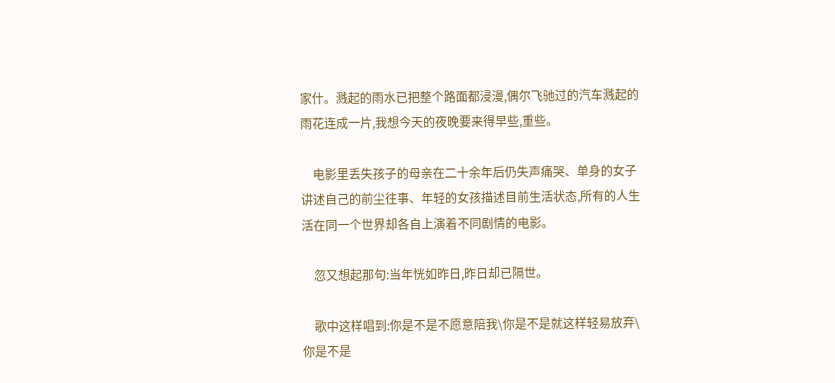家什。溅起的雨水已把整个路面都浸漫,偶尔飞驰过的汽车溅起的雨花连成一片,我想今天的夜晚要来得早些,重些。

    电影里丢失孩子的母亲在二十余年后仍失声痛哭、单身的女子讲述自己的前尘往事、年轻的女孩描述目前生活状态,所有的人生活在同一个世界却各自上演着不同剧情的电影。

    忽又想起那句:当年恍如昨日,昨日却已隔世。

    歌中这样唱到:你是不是不愿意陪我\你是不是就这样轻易放弃\你是不是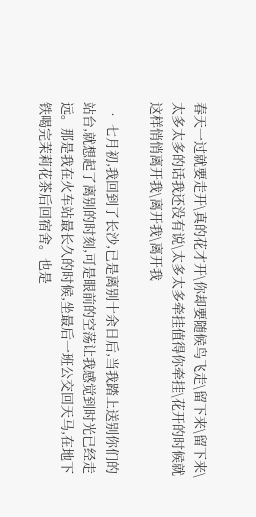春天一过就要走开\真的花才开\你却要随候鸟飞走\留下来\留下来\太多太多的话我还没有说\太多太多牵挂值得你牵挂\花开的时候就这样悄悄离开我\离开我\离开我

  • 七月初,我回到了长沙,已是离别十余日后,当我踏上送别你们的站台,就想起了离别的时刻,可是眼前的空荡让我感觉到时光已经走远。那是我在火车站最长久的时候,坐最后一班公交回天马,在地下铁喝完茉莉花茶后回宿舍。也是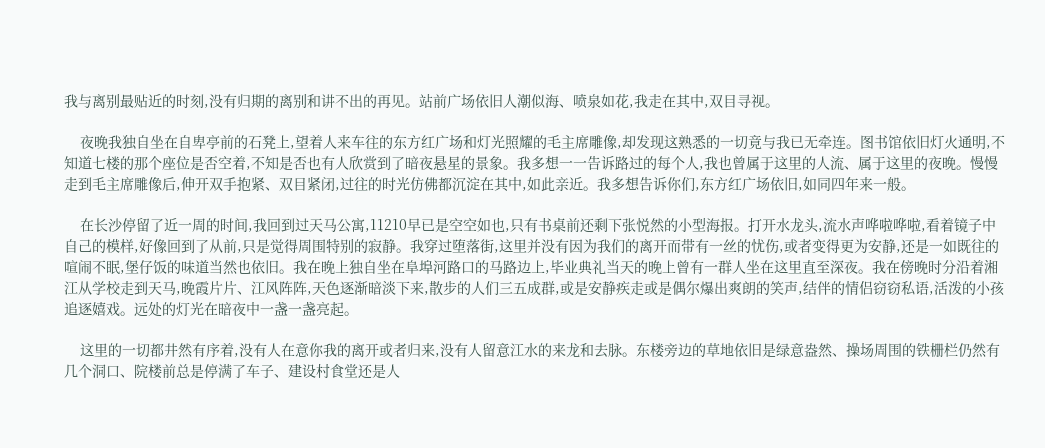我与离别最贴近的时刻,没有归期的离别和讲不出的再见。站前广场依旧人潮似海、喷泉如花,我走在其中,双目寻视。

    夜晚我独自坐在自卑亭前的石凳上,望着人来车往的东方红广场和灯光照耀的毛主席雕像,却发现这熟悉的一切竟与我已无牵连。图书馆依旧灯火通明,不知道七楼的那个座位是否空着,不知是否也有人欣赏到了暗夜悬星的景象。我多想一一告诉路过的每个人,我也曾属于这里的人流、属于这里的夜晚。慢慢走到毛主席雕像后,伸开双手抱紧、双目紧闭,过往的时光仿佛都沉淀在其中,如此亲近。我多想告诉你们,东方红广场依旧,如同四年来一般。

    在长沙停留了近一周的时间,我回到过天马公寓,11210早已是空空如也,只有书桌前还剩下张悦然的小型海报。打开水龙头,流水声哗啦哗啦,看着镜子中自己的模样,好像回到了从前,只是觉得周围特别的寂静。我穿过堕落街,这里并没有因为我们的离开而带有一丝的忧伤,或者变得更为安静,还是一如既往的喧闹不眠,堡仔饭的味道当然也依旧。我在晚上独自坐在阜埠河路口的马路边上,毕业典礼当天的晚上曾有一群人坐在这里直至深夜。我在傍晚时分沿着湘江从学校走到天马,晚霞片片、江风阵阵,天色逐渐暗淡下来,散步的人们三五成群,或是安静疾走或是偶尔爆出爽朗的笑声,结伴的情侣窃窃私语,活泼的小孩追逐嬉戏。远处的灯光在暗夜中一盏一盏亮起。

    这里的一切都井然有序着,没有人在意你我的离开或者归来,没有人留意江水的来龙和去脉。东楼旁边的草地依旧是绿意盎然、操场周围的铁栅栏仍然有几个洞口、院楼前总是停满了车子、建设村食堂还是人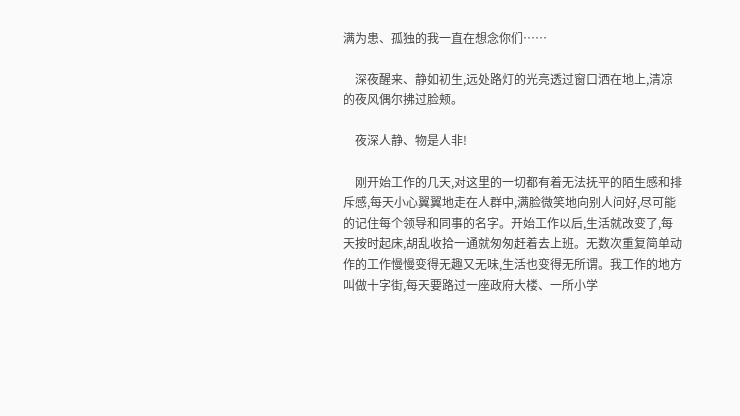满为患、孤独的我一直在想念你们……

    深夜醒来、静如初生,远处路灯的光亮透过窗口洒在地上,清凉的夜风偶尔拂过脸颊。

    夜深人静、物是人非!

    刚开始工作的几天,对这里的一切都有着无法抚平的陌生感和排斥感,每天小心翼翼地走在人群中,满脸微笑地向别人问好,尽可能的记住每个领导和同事的名字。开始工作以后,生活就改变了,每天按时起床,胡乱收拾一通就匆匆赶着去上班。无数次重复简单动作的工作慢慢变得无趣又无味,生活也变得无所谓。我工作的地方叫做十字街,每天要路过一座政府大楼、一所小学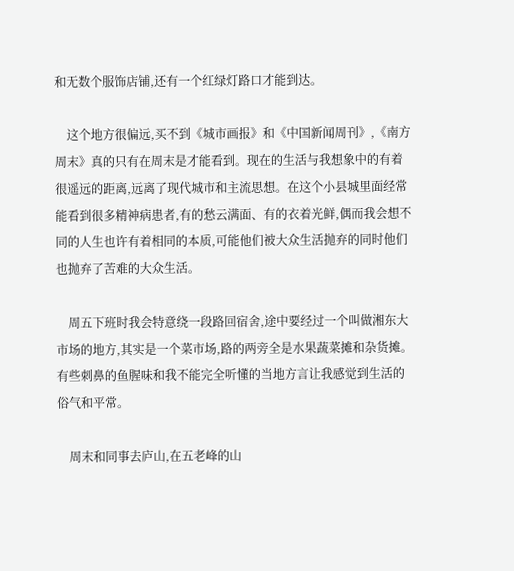和无数个服饰店铺,还有一个红绿灯路口才能到达。

    这个地方很偏远,买不到《城市画报》和《中国新闻周刊》,《南方周末》真的只有在周末是才能看到。现在的生活与我想象中的有着很遥远的距离,远离了现代城市和主流思想。在这个小县城里面经常能看到很多精神病患者,有的愁云满面、有的衣着光鲜,偶而我会想不同的人生也许有着相同的本质,可能他们被大众生活抛弃的同时他们也抛弃了苦难的大众生活。

    周五下班时我会特意绕一段路回宿舍,途中要经过一个叫做湘东大市场的地方,其实是一个菜市场,路的两旁全是水果蔬菜摊和杂货摊。有些刺鼻的鱼腥味和我不能完全听懂的当地方言让我感觉到生活的俗气和平常。

    周末和同事去庐山,在五老峰的山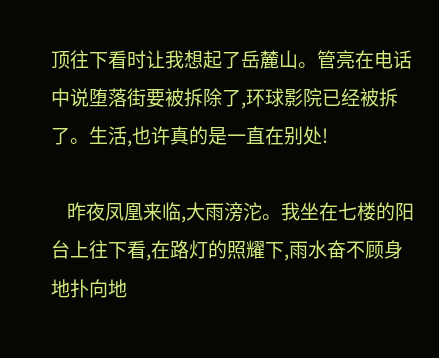顶往下看时让我想起了岳麓山。管亮在电话中说堕落街要被拆除了,环球影院已经被拆了。生活,也许真的是一直在别处!

    昨夜凤凰来临,大雨滂沱。我坐在七楼的阳台上往下看,在路灯的照耀下,雨水奋不顾身地扑向地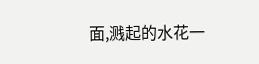面,溅起的水花一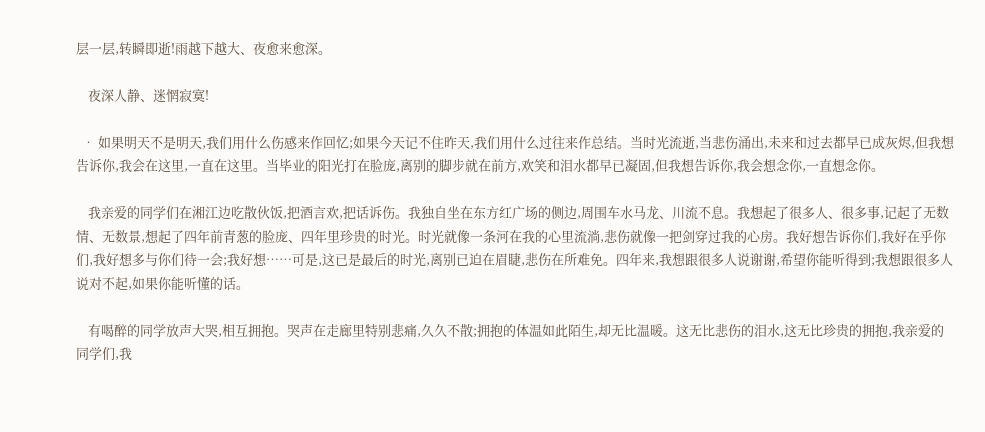层一层,转瞬即逝!雨越下越大、夜愈来愈深。

    夜深人静、迷惘寂寞!

  • 如果明天不是明天,我们用什么伤感来作回忆;如果今天记不住昨天,我们用什么过往来作总结。当时光流逝,当悲伤涌出,未来和过去都早已成灰烬,但我想告诉你,我会在这里,一直在这里。当毕业的阳光打在脸庞,离别的脚步就在前方,欢笑和泪水都早已凝固,但我想告诉你,我会想念你,一直想念你。

    我亲爱的同学们在湘江边吃散伙饭,把酒言欢,把话诉伤。我独自坐在东方红广场的侧边,周围车水马龙、川流不息。我想起了很多人、很多事,记起了无数情、无数景,想起了四年前青葱的脸庞、四年里珍贵的时光。时光就像一条河在我的心里流淌,悲伤就像一把剑穿过我的心房。我好想告诉你们,我好在乎你们,我好想多与你们待一会;我好想……可是,这已是最后的时光,离别已迫在眉睫,悲伤在所难免。四年来,我想跟很多人说谢谢,希望你能听得到;我想跟很多人说对不起,如果你能听懂的话。

    有喝醉的同学放声大哭,相互拥抱。哭声在走廊里特别悲痛,久久不散;拥抱的体温如此陌生,却无比温暖。这无比悲伤的泪水,这无比珍贵的拥抱,我亲爱的同学们,我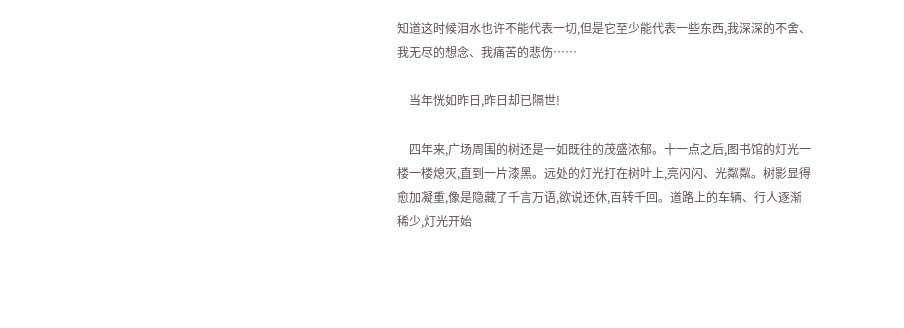知道这时候泪水也许不能代表一切,但是它至少能代表一些东西,我深深的不舍、我无尽的想念、我痛苦的悲伤……

    当年恍如昨日,昨日却已隔世!

    四年来,广场周围的树还是一如既往的茂盛浓郁。十一点之后,图书馆的灯光一楼一楼熄灭,直到一片漆黑。远处的灯光打在树叶上,亮闪闪、光粼粼。树影显得愈加凝重,像是隐藏了千言万语,欲说还休,百转千回。道路上的车辆、行人逐渐稀少,灯光开始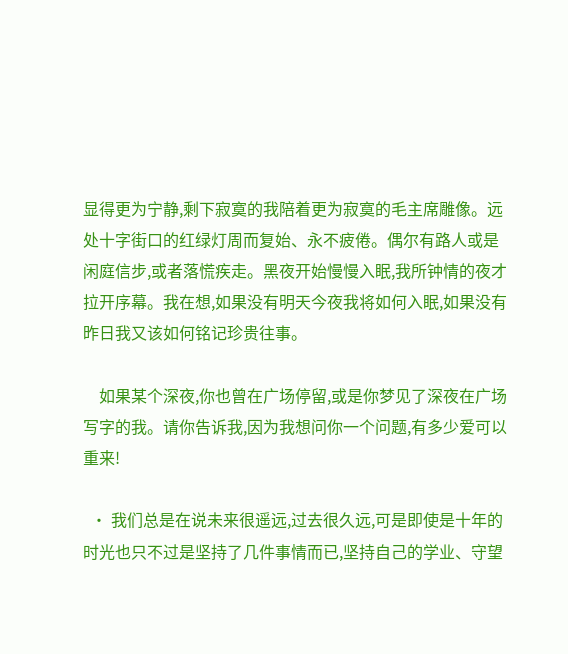显得更为宁静,剩下寂寞的我陪着更为寂寞的毛主席雕像。远处十字街口的红绿灯周而复始、永不疲倦。偶尔有路人或是闲庭信步,或者落慌疾走。黑夜开始慢慢入眠,我所钟情的夜才拉开序幕。我在想,如果没有明天今夜我将如何入眠,如果没有昨日我又该如何铭记珍贵往事。

    如果某个深夜,你也曾在广场停留,或是你梦见了深夜在广场写字的我。请你告诉我,因为我想问你一个问题,有多少爱可以重来!

  • 我们总是在说未来很遥远,过去很久远,可是即使是十年的时光也只不过是坚持了几件事情而已,坚持自己的学业、守望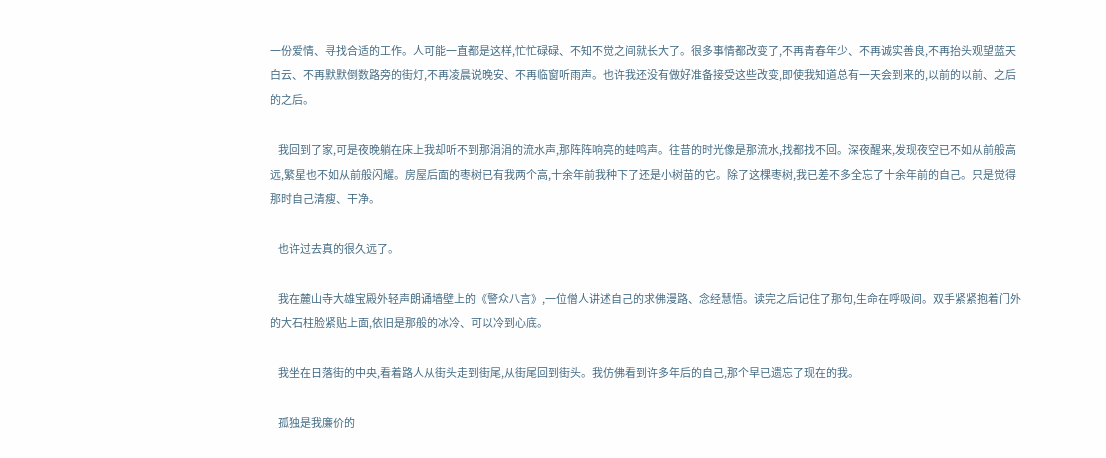一份爱情、寻找合适的工作。人可能一直都是这样,忙忙碌碌、不知不觉之间就长大了。很多事情都改变了,不再青春年少、不再诚实善良,不再抬头观望蓝天白云、不再默默倒数路旁的街灯,不再凌晨说晚安、不再临窗听雨声。也许我还没有做好准备接受这些改变,即使我知道总有一天会到来的,以前的以前、之后的之后。

    我回到了家,可是夜晚躺在床上我却听不到那涓涓的流水声,那阵阵响亮的蛙鸣声。往昔的时光像是那流水,找都找不回。深夜醒来,发现夜空已不如从前般高远,繁星也不如从前般闪耀。房屋后面的枣树已有我两个高,十余年前我种下了还是小树苗的它。除了这棵枣树,我已差不多全忘了十余年前的自己。只是觉得那时自己清瘦、干净。

    也许过去真的很久远了。

    我在麓山寺大雄宝殿外轻声朗诵墙壁上的《警众八言》,一位僧人讲述自己的求佛漫路、念经慧悟。读完之后记住了那句,生命在呼吸间。双手紧紧抱着门外的大石柱脸紧贴上面,依旧是那般的冰冷、可以冷到心底。

    我坐在日落街的中央,看着路人从街头走到街尾,从街尾回到街头。我仿佛看到许多年后的自己,那个早已遗忘了现在的我。

    孤独是我廉价的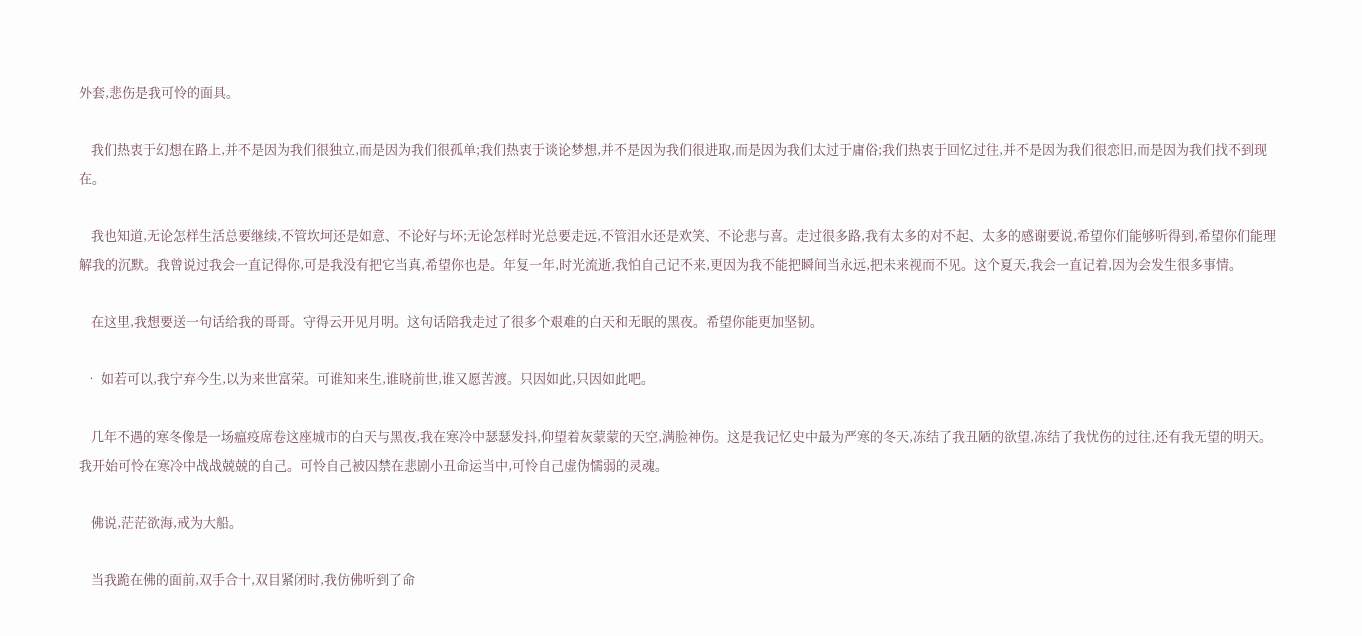外套,悲伤是我可怜的面具。

    我们热衷于幻想在路上,并不是因为我们很独立,而是因为我们很孤单;我们热衷于谈论梦想,并不是因为我们很进取,而是因为我们太过于庸俗;我们热衷于回忆过往,并不是因为我们很恋旧,而是因为我们找不到现在。

    我也知道,无论怎样生活总要继续,不管坎坷还是如意、不论好与坏;无论怎样时光总要走远,不管泪水还是欢笑、不论悲与喜。走过很多路,我有太多的对不起、太多的感谢要说,希望你们能够听得到,希望你们能理解我的沉默。我曾说过我会一直记得你,可是我没有把它当真,希望你也是。年复一年,时光流逝,我怕自己记不来,更因为我不能把瞬间当永远,把未来视而不见。这个夏天,我会一直记着,因为会发生很多事情。

    在这里,我想要送一句话给我的哥哥。守得云开见月明。这句话陪我走过了很多个艰难的白天和无眠的黑夜。希望你能更加坚韧。

  • 如若可以,我宁弃今生,以为来世富荣。可谁知来生,谁晓前世,谁又愿苦渡。只因如此,只因如此吧。

    几年不遇的寒冬像是一场瘟疫席卷这座城市的白天与黑夜,我在寒冷中瑟瑟发抖,仰望着灰蒙蒙的天空,满脸神伤。这是我记忆史中最为严寒的冬天,冻结了我丑陋的欲望,冻结了我忧伤的过往,还有我无望的明天。我开始可怜在寒冷中战战兢兢的自己。可怜自己被囚禁在悲剧小丑命运当中,可怜自己虚伪懦弱的灵魂。

    佛说,茫茫欲海,戒为大船。

    当我跪在佛的面前,双手合十,双目紧闭时,我仿佛听到了命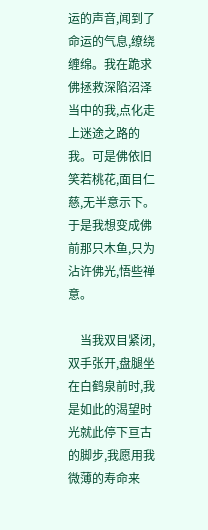运的声音,闻到了命运的气息,缭绕缠绵。我在跪求佛拯救深陷沼泽当中的我,点化走上迷途之路的我。可是佛依旧笑若桃花,面目仁慈,无半意示下。于是我想变成佛前那只木鱼,只为沾许佛光,悟些禅意。

    当我双目紧闭,双手张开,盘腿坐在白鹤泉前时,我是如此的渴望时光就此停下亘古的脚步,我愿用我微薄的寿命来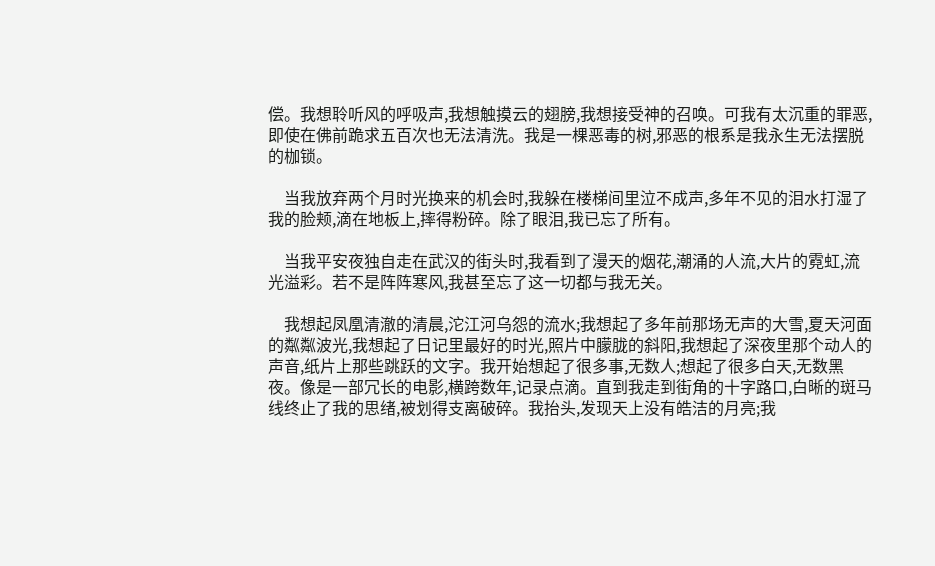偿。我想聆听风的呼吸声,我想触摸云的翅膀,我想接受神的召唤。可我有太沉重的罪恶,即使在佛前跪求五百次也无法清洗。我是一棵恶毒的树,邪恶的根系是我永生无法摆脱的枷锁。

    当我放弃两个月时光换来的机会时,我躲在楼梯间里泣不成声,多年不见的泪水打湿了我的脸颊,滴在地板上,摔得粉碎。除了眼泪,我已忘了所有。

    当我平安夜独自走在武汉的街头时,我看到了漫天的烟花,潮涌的人流,大片的霓虹,流光溢彩。若不是阵阵寒风,我甚至忘了这一切都与我无关。

    我想起凤凰清澈的清晨,沱江河乌怨的流水;我想起了多年前那场无声的大雪,夏天河面的粼粼波光,我想起了日记里最好的时光,照片中朦胧的斜阳,我想起了深夜里那个动人的声音,纸片上那些跳跃的文字。我开始想起了很多事,无数人;想起了很多白天,无数黑夜。像是一部冗长的电影,横跨数年,记录点滴。直到我走到街角的十字路口,白晰的斑马线终止了我的思绪,被划得支离破碎。我抬头,发现天上没有皓洁的月亮;我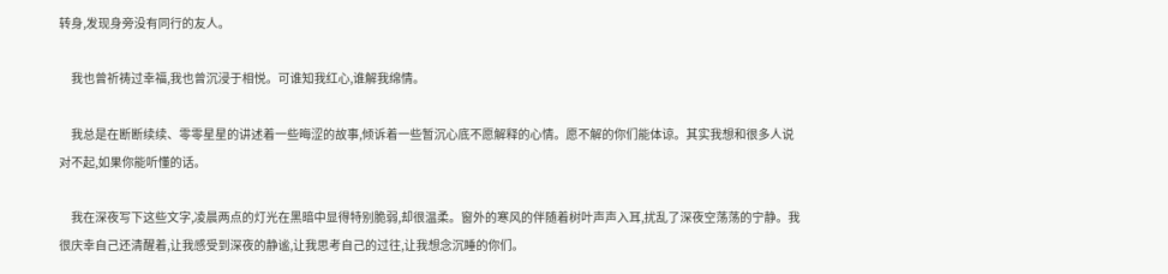转身,发现身旁没有同行的友人。

    我也曾祈祷过幸福,我也曾沉浸于相悦。可谁知我红心,谁解我绵情。

    我总是在断断续续、零零星星的讲述着一些晦涩的故事,倾诉着一些暂沉心底不愿解释的心情。愿不解的你们能体谅。其实我想和很多人说对不起,如果你能听懂的话。

    我在深夜写下这些文字,凌晨两点的灯光在黑暗中显得特别脆弱,却很温柔。窗外的寒风的伴随着树叶声声入耳,扰乱了深夜空荡荡的宁静。我很庆幸自己还清醒着,让我感受到深夜的静谧,让我思考自己的过往,让我想念沉睡的你们。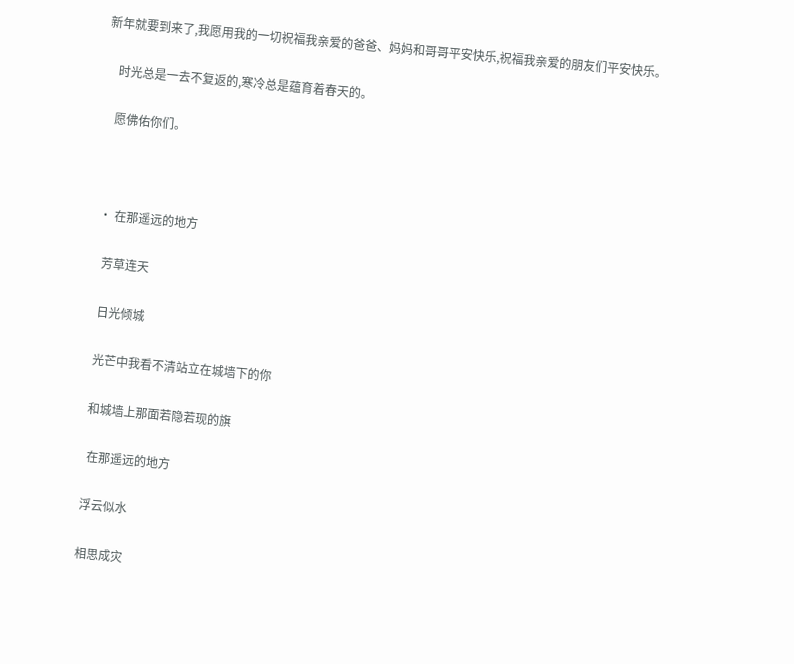新年就要到来了,我愿用我的一切祝福我亲爱的爸爸、妈妈和哥哥平安快乐,祝福我亲爱的朋友们平安快乐。

    时光总是一去不复返的,寒冷总是蕴育着春天的。

    愿佛佑你们。



  • 在那遥远的地方

    芳草连天

    日光倾城

    光芒中我看不清站立在城墙下的你

    和城墙上那面若隐若现的旗

     在那遥远的地方

    浮云似水

    相思成灾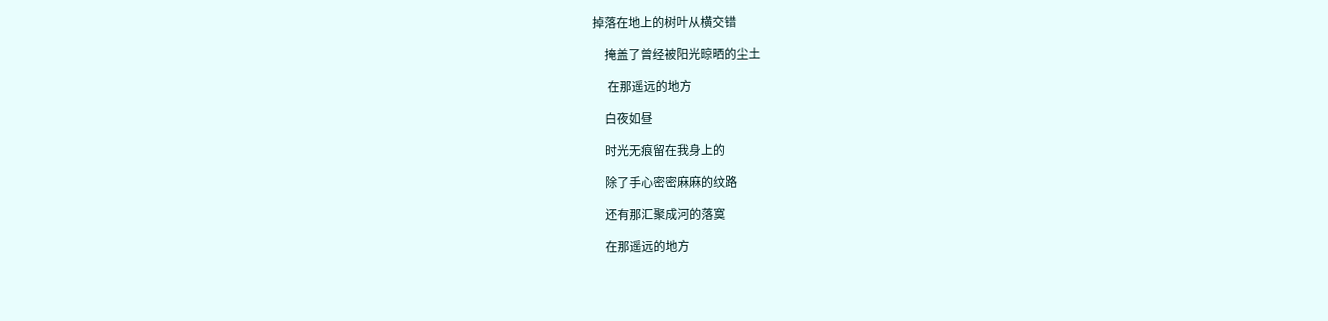掉落在地上的树叶从横交错

    掩盖了曾经被阳光晾晒的尘土

     在那遥远的地方

    白夜如昼

    时光无痕留在我身上的

    除了手心密密麻麻的纹路

    还有那汇聚成河的落寞

    在那遥远的地方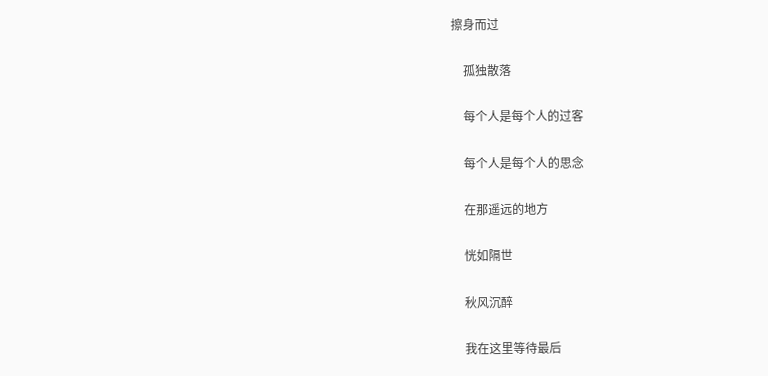擦身而过

    孤独散落

    每个人是每个人的过客

    每个人是每个人的思念

    在那遥远的地方

    恍如隔世

    秋风沉醉

    我在这里等待最后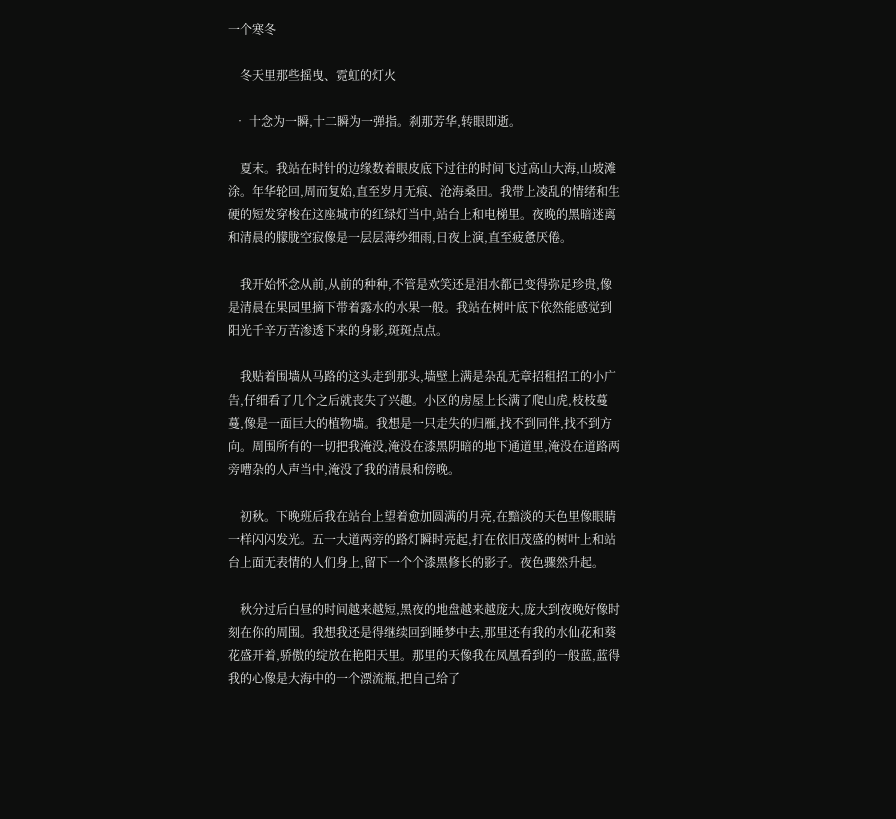一个寒冬

    冬天里那些摇曳、霓虹的灯火

  • 十念为一瞬,十二瞬为一弹指。刹那芳华,转眼即逝。

    夏末。我站在时针的边缘数着眼皮底下过往的时间飞过高山大海,山坡滩涂。年华轮回,周而复始,直至岁月无痕、沧海桑田。我带上凌乱的情绪和生硬的短发穿梭在这座城市的红绿灯当中,站台上和电梯里。夜晚的黑暗迷离和清晨的朦胧空寂像是一层层薄纱细雨,日夜上演,直至疲惫厌倦。

    我开始怀念从前,从前的种种,不管是欢笑还是泪水都已变得弥足珍贵,像是清晨在果园里摘下带着露水的水果一般。我站在树叶底下依然能感觉到阳光千辛万苦渗透下来的身影,斑斑点点。

    我贴着围墙从马路的这头走到那头,墙壁上满是杂乱无章招租招工的小广告,仔细看了几个之后就丧失了兴趣。小区的房屋上长满了爬山虎,枝枝蔓蔓,像是一面巨大的植物墙。我想是一只走失的归雁,找不到同伴,找不到方向。周围所有的一切把我淹没,淹没在漆黑阴暗的地下通道里,淹没在道路两旁嘈杂的人声当中,淹没了我的清晨和傍晚。

    初秋。下晚班后我在站台上望着愈加圆满的月亮,在黯淡的天色里像眼睛一样闪闪发光。五一大道两旁的路灯瞬时亮起,打在依旧茂盛的树叶上和站台上面无表情的人们身上,留下一个个漆黑修长的影子。夜色骤然升起。

    秋分过后白昼的时间越来越短,黑夜的地盘越来越庞大,庞大到夜晚好像时刻在你的周围。我想我还是得继续回到睡梦中去,那里还有我的水仙花和葵花盛开着,骄傲的绽放在艳阳天里。那里的天像我在凤凰看到的一般蓝,蓝得我的心像是大海中的一个漂流瓶,把自己给了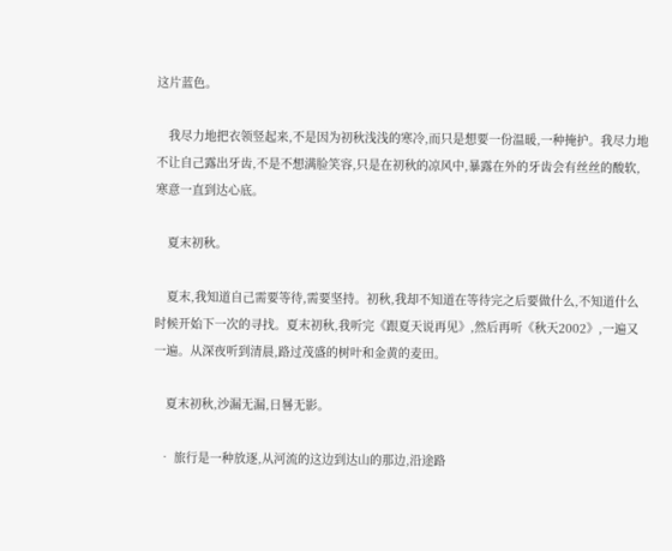这片蓝色。

    我尽力地把衣领竖起来,不是因为初秋浅浅的寒冷,而只是想要一份温暖,一种掩护。我尽力地不让自己露出牙齿,不是不想满脸笑容,只是在初秋的凉风中,暴露在外的牙齿会有丝丝的酸软,寒意一直到达心底。

    夏末初秋。

    夏末,我知道自己需要等待,需要坚持。初秋,我却不知道在等待完之后要做什么,不知道什么时候开始下一次的寻找。夏末初秋,我听完《跟夏天说再见》,然后再听《秋天2002》,一遍又一遍。从深夜听到清晨,路过茂盛的树叶和金黄的麦田。

    夏末初秋,沙漏无漏,日晷无影。

  • 旅行是一种放逐,从河流的这边到达山的那边,沿途路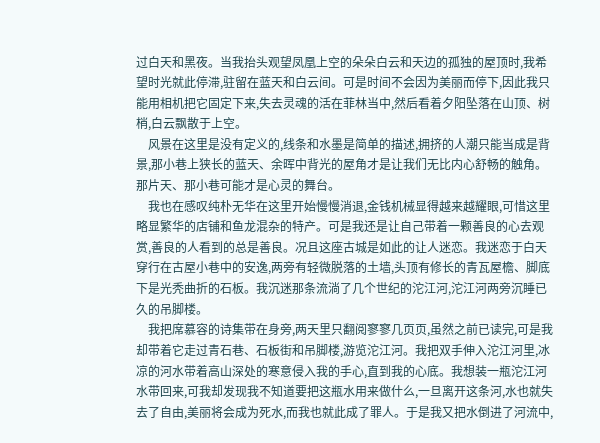过白天和黑夜。当我抬头观望凤凰上空的朵朵白云和天边的孤独的屋顶时,我希望时光就此停滞,驻留在蓝天和白云间。可是时间不会因为美丽而停下,因此我只能用相机把它固定下来,失去灵魂的活在菲林当中,然后看着夕阳坠落在山顶、树梢,白云飘散于上空。
    风景在这里是没有定义的,线条和水墨是简单的描述,拥挤的人潮只能当成是背景,那小巷上狭长的蓝天、余晖中背光的屋角才是让我们无比内心舒畅的触角。那片天、那小巷可能才是心灵的舞台。
    我也在感叹纯朴无华在这里开始慢慢消退,金钱机械显得越来越耀眼,可惜这里略显繁华的店铺和鱼龙混杂的特产。可是我还是让自己带着一颗善良的心去观赏,善良的人看到的总是善良。况且这座古城是如此的让人迷恋。我迷恋于白天穿行在古屋小巷中的安逸,两旁有轻微脱落的土墙,头顶有修长的青瓦屋檐、脚底下是光秃曲折的石板。我沉迷那条流淌了几个世纪的沱江河,沱江河两旁沉睡已久的吊脚楼。
    我把席慕容的诗集带在身旁,两天里只翻阅寥寥几页页,虽然之前已读完,可是我却带着它走过青石巷、石板街和吊脚楼,游览沱江河。我把双手伸入沱江河里,冰凉的河水带着高山深处的寒意侵入我的手心,直到我的心底。我想装一瓶沱江河水带回来,可我却发现我不知道要把这瓶水用来做什么,一旦离开这条河,水也就失去了自由,美丽将会成为死水,而我也就此成了罪人。于是我又把水倒进了河流中,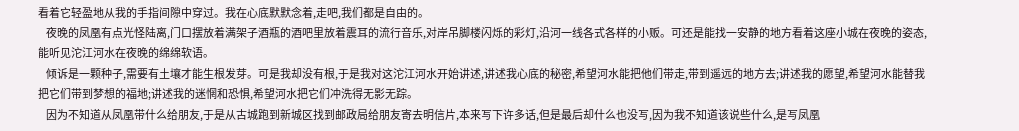看着它轻盈地从我的手指间隙中穿过。我在心底默默念着,走吧,我们都是自由的。
    夜晚的凤凰有点光怪陆离,门口摆放着满架子酒瓶的酒吧里放着震耳的流行音乐,对岸吊脚楼闪烁的彩灯,沿河一线各式各样的小贩。可还是能找一安静的地方看着这座小城在夜晚的姿态,能听见沱江河水在夜晚的绵绵软语。
    倾诉是一颗种子,需要有土壤才能生根发芽。可是我却没有根,于是我对这沱江河水开始讲述,讲述我心底的秘密,希望河水能把他们带走,带到遥远的地方去;讲述我的愿望,希望河水能替我把它们带到梦想的福地;讲述我的迷惘和恐惧,希望河水把它们冲洗得无影无踪。
    因为不知道从凤凰带什么给朋友,于是从古城跑到新城区找到邮政局给朋友寄去明信片,本来写下许多话,但是最后却什么也没写,因为我不知道该说些什么,是写凤凰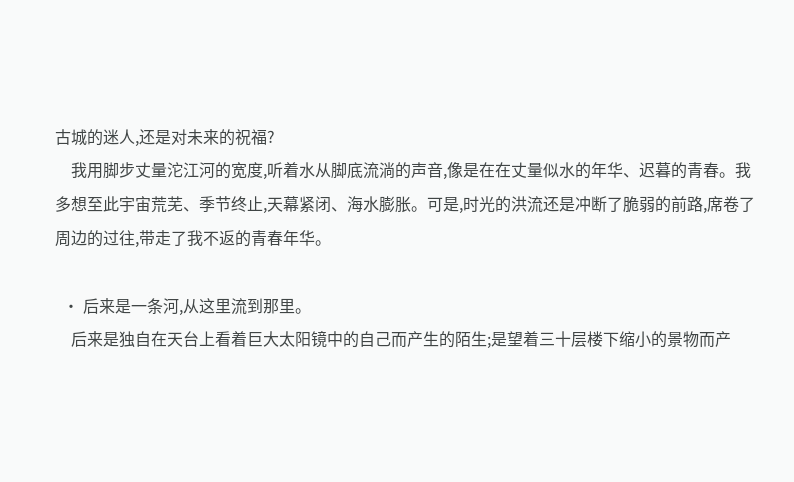古城的迷人,还是对未来的祝福?
    我用脚步丈量沱江河的宽度,听着水从脚底流淌的声音,像是在在丈量似水的年华、迟暮的青春。我多想至此宇宙荒芜、季节终止,天幕紧闭、海水膨胀。可是,时光的洪流还是冲断了脆弱的前路,席卷了周边的过往,带走了我不返的青春年华。

  • 后来是一条河,从这里流到那里。
    后来是独自在天台上看着巨大太阳镜中的自己而产生的陌生;是望着三十层楼下缩小的景物而产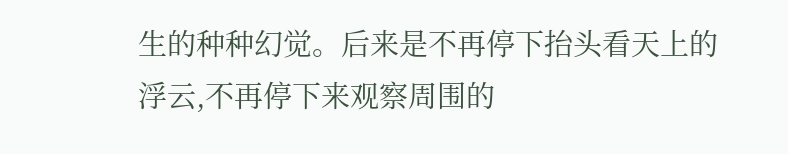生的种种幻觉。后来是不再停下抬头看天上的浮云,不再停下来观察周围的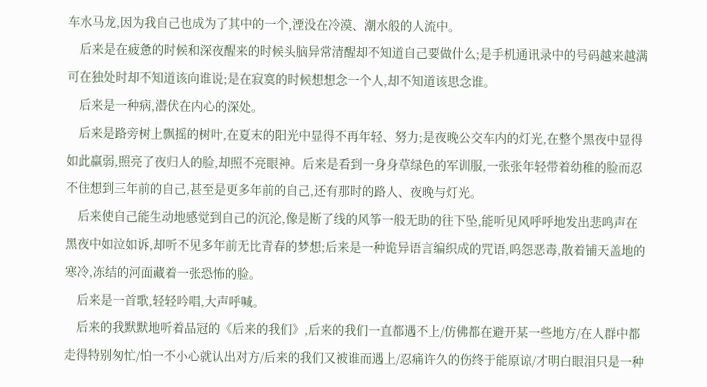车水马龙,因为我自己也成为了其中的一个,湮没在冷漠、潮水般的人流中。
    后来是在疲惫的时候和深夜醒来的时候头脑异常清醒却不知道自己要做什么;是手机通讯录中的号码越来越满可在独处时却不知道该向谁说;是在寂寞的时候想想念一个人,却不知道该思念谁。
    后来是一种病,潜伏在内心的深处。
    后来是路旁树上飘摇的树叶,在夏末的阳光中显得不再年轻、努力;是夜晚公交车内的灯光,在整个黑夜中显得如此羸弱,照亮了夜归人的脸,却照不亮眼神。后来是看到一身身草绿色的军训服,一张张年轻带着幼稚的脸而忍不住想到三年前的自己,甚至是更多年前的自己,还有那时的路人、夜晚与灯光。
    后来使自己能生动地感觉到自己的沉沦,像是断了线的风筝一般无助的往下坠,能听见风呼呼地发出悲鸣声在黑夜中如泣如诉,却听不见多年前无比青春的梦想;后来是一种诡异语言编织成的咒语,呜怨恶毒,散着铺天盖地的寒冷,冻结的河面藏着一张恐怖的脸。
    后来是一首歌,轻轻吟唱,大声呼喊。
    后来的我默默地听着品冠的《后来的我们》,后来的我们一直都遇不上/仿佛都在避开某一些地方/在人群中都走得特别匆忙/怕一不小心就认出对方/后来的我们又被谁而遇上/忍痛许久的伤终于能原谅/才明白眼泪只是一种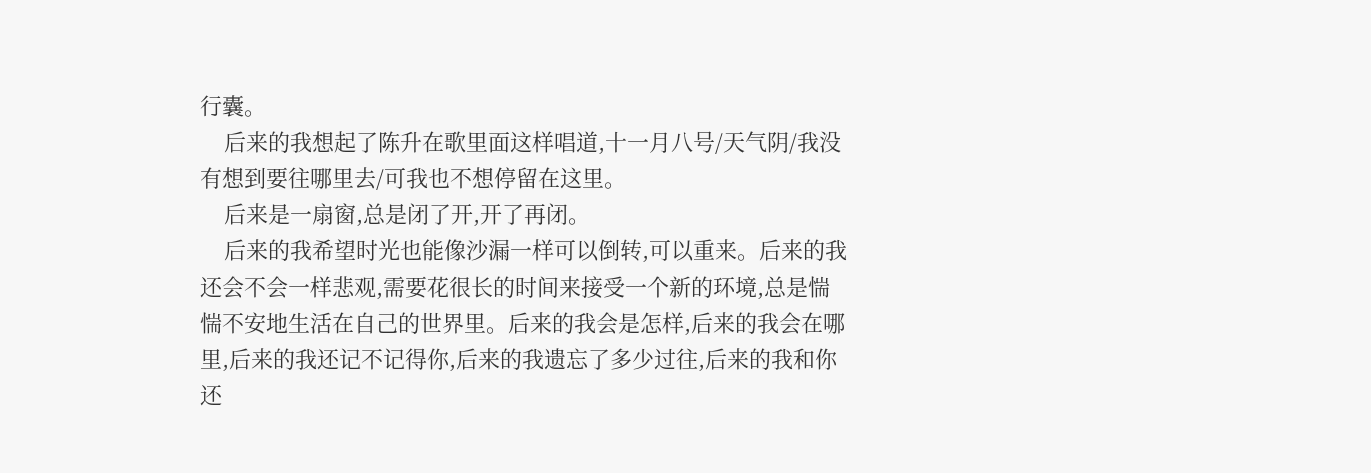行囊。
    后来的我想起了陈升在歌里面这样唱道,十一月八号/天气阴/我没有想到要往哪里去/可我也不想停留在这里。
    后来是一扇窗,总是闭了开,开了再闭。
    后来的我希望时光也能像沙漏一样可以倒转,可以重来。后来的我还会不会一样悲观,需要花很长的时间来接受一个新的环境,总是惴惴不安地生活在自己的世界里。后来的我会是怎样,后来的我会在哪里,后来的我还记不记得你,后来的我遗忘了多少过往,后来的我和你还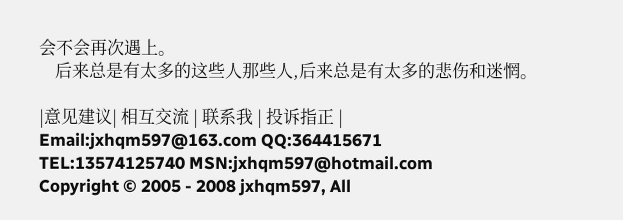会不会再次遇上。
    后来总是有太多的这些人那些人,后来总是有太多的悲伤和迷惘。

|意见建议| 相互交流 | 联系我 | 投诉指正 |
Email:jxhqm597@163.com QQ:364415671
TEL:13574125740 MSN:jxhqm597@hotmail.com
Copyright © 2005 - 2008 jxhqm597, All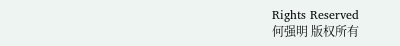Rights Reserved
何强明 版权所有